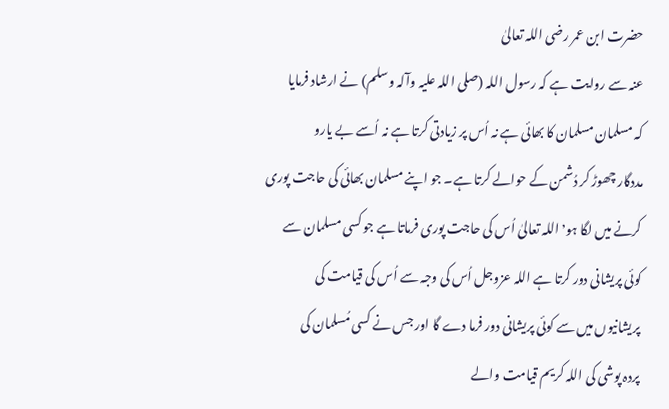حضرت ابن عمر رضی اللہ تعالیٰ
عنہ سے روایت ہے کہ رسول اللہ (صلی اللہ علیہ وآلہ وسلم) نے ارشاد فرمایا
کہ مسلمان مسلمان کا بھائی ہے نہ اُس پر زیادتی کرتا ہے نہ اُسے بے یارو
مددگار چھوڑ کر دُشمن کے حوالے کرتا ہے۔ جو اپنے مسلمان بھائی کی حاجت پوری
کرنے میں لگا ہو٬ اللہ تعالیٰ اُس کی حاجت پوری فرماتا ہے جو کسی مسلمان سے
کوئی پریشانی دور کرتا ہے اللہ عزوجل اُس کی وجہ سے اُس کی قیامت کی
پریشانیوں میں سے کوئی پریشانی دور فرما دے گا اور جس نے کسی مُسلمان کی
پردہ پوشی کی اللہ کریم قیامت والے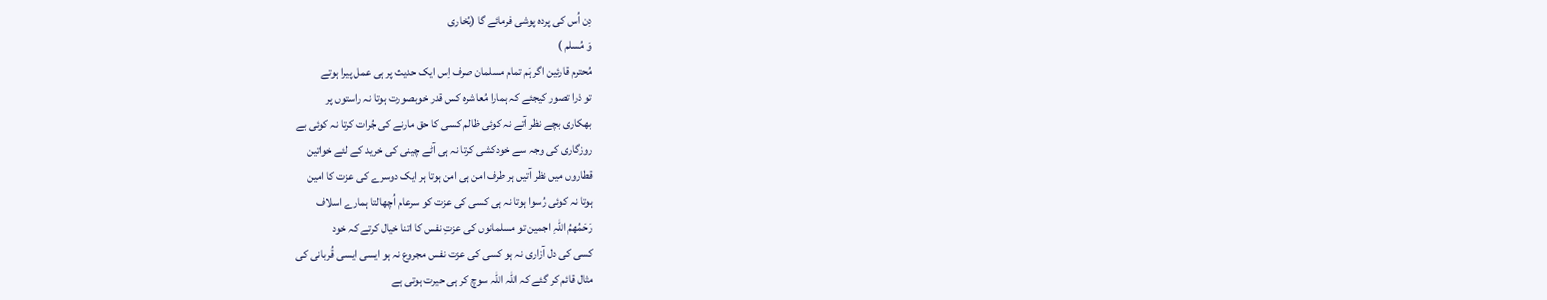دِن اُس کی پردہ پوشی فرمائے گا (بُخاری
وَ مُسلم )
مُحترم قارئین اگر ہَم تمام مسلمان صرف اِس ایک حدیث پر ہی عمل پیرا ہوتے
تو ذرا تصور کیجئے کہ ہمارا مُعاشرہ کس قدر خوبصورت ہوتا نہ راستوں پر
بھکاری بچے نظر آتے نہ کوئی ظالم کسی کا حق مارنے کی جُرات کرتا نہ کوئی بے
روزگاری کی وجہ سے خودکشی کرتا نہ ہی آٹے چینی کی خرید کے لئے خواتین
قطاروں میں نظر آتیں ہر طرف امن ہی امن ہوتا ہر ایک دوسرے کی عزت کا امین
ہوتا نہ کوئی رُسوا ہوتا نہ ہی کسی کی عزت کو سرعام اُچھالتا ہمارے اسلاف
رَحَمُھمُ اللہِ اجمین تو مسلمانوں کی عزتِ نفس کا اتنا خیال کرتے کہ خود
کسی کی دل آزاری نہ ہو کسی کی عزت نفس مجروع نہ ہو ایسی ایسی قُربانی کی
مثال قائم کر گئے کہ اللہ اللہ سوچ کر ہی حیرت ہوتی ہے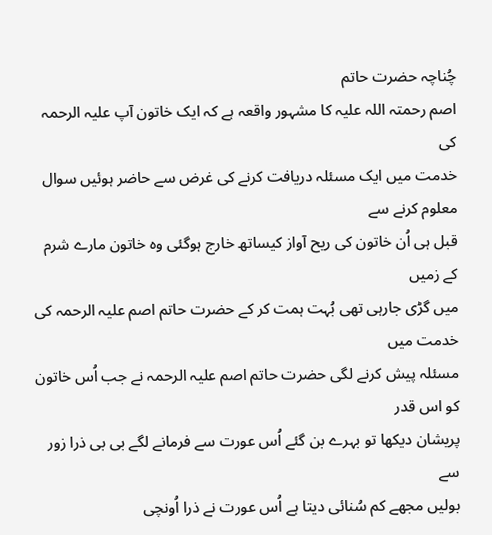چُناچہ حضرت حاتم
اصم رحمتہ اللہ علیہ کا مشہور واقعہ ہے کہ ایک خاتون آپ علیہ الرحمہ کی
خدمت میں ایک مسئلہ دریافت کرنے کی غرض سے حاضر ہوئیں سوال معلوم کرنے سے
قبل ہی اُن خاتون کی ریح آواز کیساتھ خارج ہوگئی وہ خاتون مارے شرم کے زمیں
میں گڑی جارہی تھی بُہت ہمت کر کے حضرت حاتم اصم علیہ الرحمہ کی خدمت میں
مسئلہ پیش کرنے لگی حضرت حاتم اصم علیہ الرحمہ نے جب اُس خاتون کو اس قدر
پریشان دیکھا تو بہرے بن گئے اُس عورت سے فرمانے لگے بی بی ذرا زور سے
بولیں مجھے کم سُنائی دیتا ہے اُس عورت نے ذرا اُونچی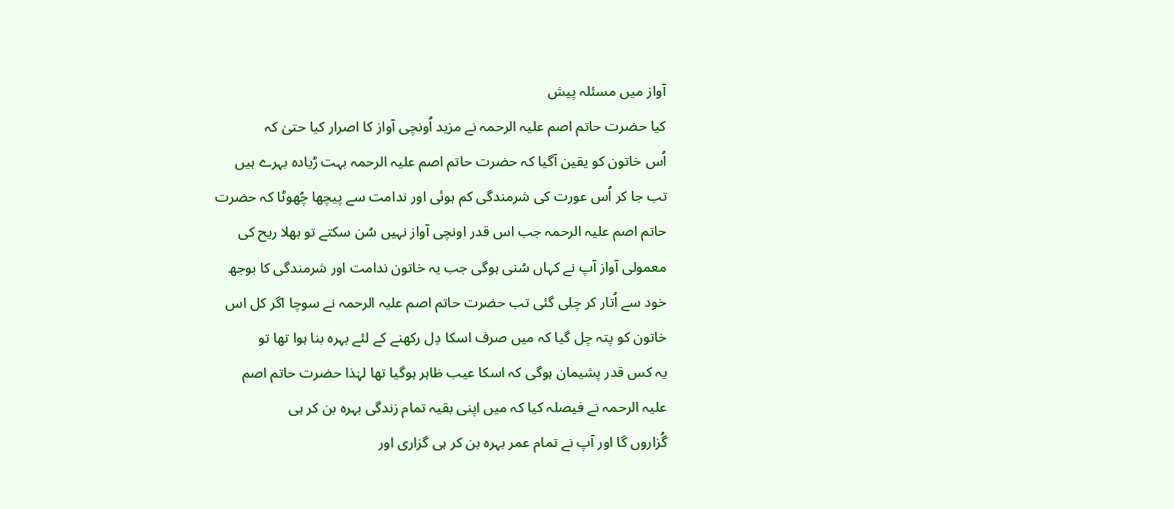آواز میں مسئلہ پیش
کیا حضرت حاتم اصم علیہ الرحمہ نے مزید اُونچی آواز کا اصرار کیا حتیٰ کہ
اُس خاتون کو یقین آگیا کہ حضرت حاتم اصم علیہ الرحمہ بہت ڑیادہ بہرے ہیں
تب جا کر اُس عورت کی شرمندگی کم ہوئی اور ندامت سے پیچھا چُھوٹا کہ حضرت
حاتم اصم علیہ الرحمہ جب اس قدر اونچی آواز نہیں سُن سکتے تو بھلا ریح کی
معمولی آواز آپ نے کہاں سُنی ہوگی جب یہ خاتون ندامت اور شرمندگی کا بوجھ
خود سے اُتار کر چلی گئی تب حضرت حاتم اصم علیہ الرحمہ نے سوچا اگر کل اس
خاتون کو پتہ چل گیا کہ میں صرف اسکا دِل رکھنے کے لئے بہرہ بنا ہوا تھا تو
یہ کس قدر پشیمان ہوگی کہ اسکا عیب ظاہر ہوگیا تھا لہٰذا حضرت حاتم اصم
علیہ الرحمہ نے فیصلہ کیا کہ میں اپنی بقیہ تمام زندگی بہرہ بن کر ہی
گُزاروں گا اور آپ نے تمام عمر بہرہ بن کر ہی گزاری اور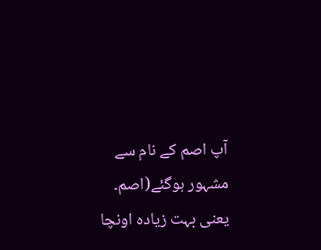آپ اصم کے نام سے
مشہور ہوگئے(اصم۔ یعنی بہت زیادہ اونچا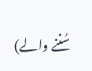سُننے والے)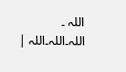اللہ ۔ اللہ۔اللہ۔اللہ |